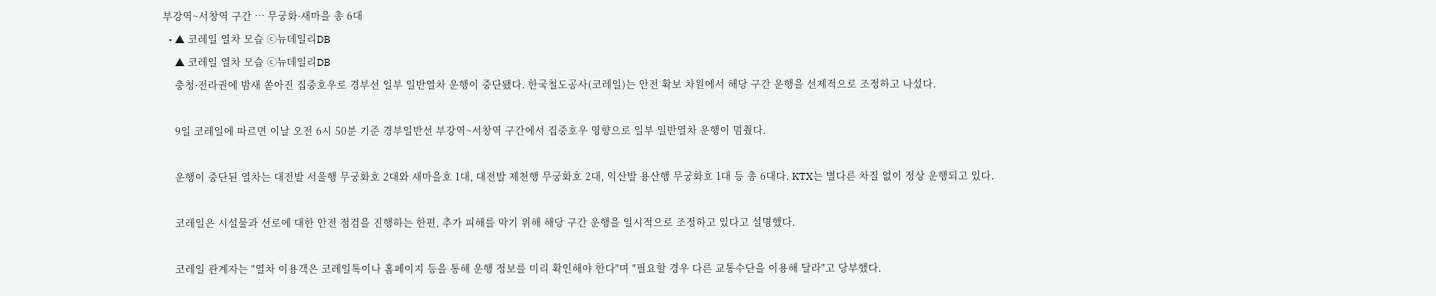부강역~서창역 구간 … 무궁화·새마을 총 6대
  • ▲ 코레일 열차 모습 ⓒ뉴데일리DB
    ▲ 코레일 열차 모습 ⓒ뉴데일리DB
    충청·전라권에 밤새 쏟아진 집중호우로 경부선 일부 일반열차 운행이 중단됐다. 한국철도공사(코레일)는 안전 확보 차원에서 해당 구간 운행을 선제적으로 조정하고 나섰다.

    9일 코레일에 따르면 이날 오전 6시 50분 기준 경부일반선 부강역~서창역 구간에서 집중호우 영향으로 일부 일반열차 운행이 멈췄다.

    운행이 중단된 열차는 대전발 서울행 무궁화호 2대와 새마을호 1대, 대전발 제천행 무궁화호 2대, 익산발 용산행 무궁화호 1대 등 총 6대다. KTX는 별다른 차질 없이 정상 운행되고 있다.

    코레일은 시설물과 선로에 대한 안전 점검을 진행하는 한편, 추가 피해를 막기 위해 해당 구간 운행을 일시적으로 조정하고 있다고 설명했다.

    코레일 관계자는 "열차 이용객은 코레일톡이나 홈페이지 등을 통해 운행 정보를 미리 확인해야 한다"며 "필요할 경우 다른 교통수단을 이용해 달라"고 당부했다.